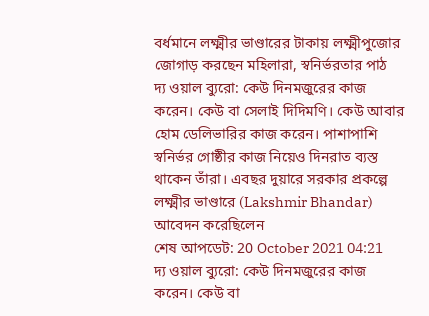বর্ধমানে লক্ষ্মীর ভাণ্ডারের টাকায় লক্ষ্মীপুজোর জোগাড় করছেন মহিলারা, স্বনির্ভরতার পাঠ
দ্য ওয়াল ব্যুরো: কেউ দিনমজুরের কাজ করেন। কেউ বা সেলাই দিদিমণি। কেউ আবার হোম ডেলিভারির কাজ করেন। পাশাপাশি স্বনির্ভর গোষ্ঠীর কাজ নিয়েও দিনরাত ব্যস্ত থাকেন তাঁরা। এবছর দুয়ারে সরকার প্রকল্পে লক্ষ্মীর ভাণ্ডারে (Lakshmir Bhandar) আবেদন করেছিলেন
শেষ আপডেট: 20 October 2021 04:21
দ্য ওয়াল ব্যুরো: কেউ দিনমজুরের কাজ করেন। কেউ বা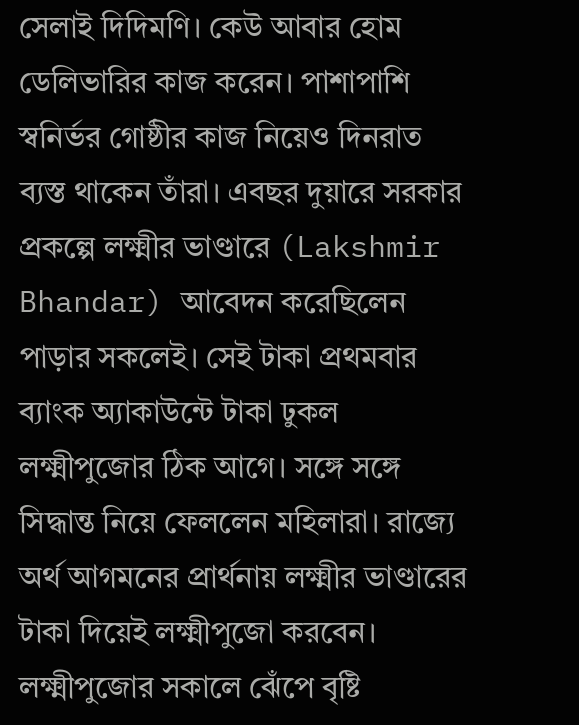সেলাই দিদিমণি। কেউ আবার হোম ডেলিভারির কাজ করেন। পাশাপাশি স্বনির্ভর গোষ্ঠীর কাজ নিয়েও দিনরাত ব্যস্ত থাকেন তাঁরা। এবছর দুয়ারে সরকার প্রকল্পে লক্ষ্মীর ভাণ্ডারে (Lakshmir Bhandar) আবেদন করেছিলেন পাড়ার সকলেই। সেই টাকা প্রথমবার ব্যাংক অ্যাকাউন্টে টাকা ঢুকল লক্ষ্মীপুজোর ঠিক আগে। সঙ্গে সঙ্গে সিদ্ধান্ত নিয়ে ফেললেন মহিলারা। রাজ্যে অর্থ আগমনের প্রার্থনায় লক্ষ্মীর ভাণ্ডারের টাকা দিয়েই লক্ষ্মীপুজো করবেন।
লক্ষ্মীপুজোর সকালে ঝেঁপে বৃষ্টি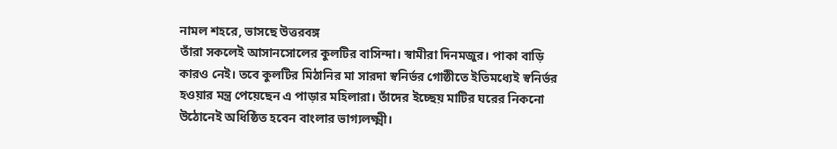নামল শহরে, ভাসছে উত্তরবঙ্গ
তাঁরা সকলেই আসানসোলের কুলটির বাসিন্দা। স্বামীরা দিনমজুর। পাকা বাড়ি কারও নেই। তবে কুলটির মিঠানির মা সারদা স্বনির্ভর গোষ্ঠীতে ইতিমধ্যেই স্বনির্ভর হওয়ার মন্ত্র পেয়েছেন এ পাড়ার মহিলারা। তাঁদের ইচ্ছেয় মাটির ঘরের নিকনো উঠোনেই অধিষ্ঠিত হবেন বাংলার ভাগ্যলক্ষ্মী।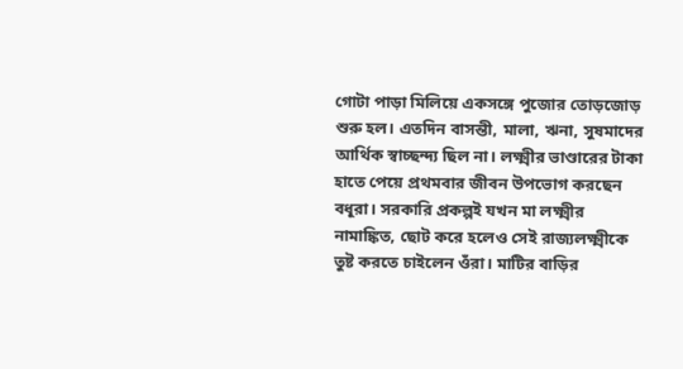গোটা পাড়া মিলিয়ে একসঙ্গে পুজোর তোড়জোড় শুরু হল। এতদিন বাসন্তী, মালা, ঋনা, সুষমাদের আর্থিক স্বাচ্ছন্দ্য ছিল না। লক্ষ্মীর ভাণ্ডারের টাকা হাতে পেয়ে প্রথমবার জীবন উপভোগ করছেন বধূরা। সরকারি প্রকল্পই যখন মা লক্ষ্মীর নামাঙ্কিত, ছোট করে হলেও সেই রাজ্যলক্ষ্মীকে তুষ্ট করতে চাইলেন ওঁরা। মাটির বাড়ির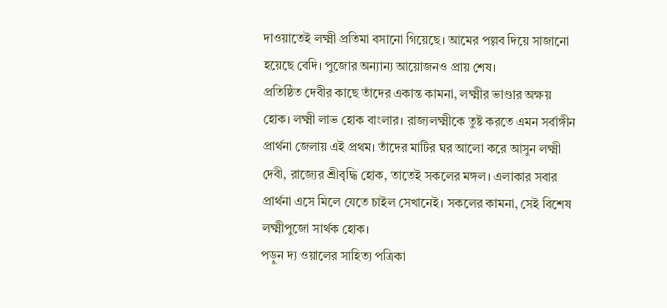দাওয়াতেই লক্ষ্মী প্রতিমা বসানো গিয়েছে। আমের পল্লব দিয়ে সাজানো হয়েছে বেদি। পুজোর অন্যান্য আয়োজনও প্রায় শেষ।
প্রতিষ্ঠিত দেবীর কাছে তাঁদের একান্ত কামনা, লক্ষ্মীর ভাণ্ডার অক্ষয় হোক। লক্ষ্মী লাভ হোক বাংলার। রাজ্যলক্ষ্মীকে তুষ্ট করতে এমন সর্বাঙ্গীন প্রার্থনা জেলায় এই প্রথম। তাঁদের মাটির ঘর আলো করে আসুন লক্ষ্মী দেবী, রাজ্যের শ্রীবৃদ্ধি হোক, তাতেই সকলের মঙ্গল। এলাকার সবার প্রার্থনা এসে মিলে যেতে চাইল সেখানেই। সকলের কামনা, সেই বিশেষ লক্ষ্মীপুজো সার্থক হোক।
পড়ুন দ্য ওয়ালের সাহিত্য পত্রিকা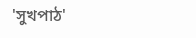'সুখপাঠ'